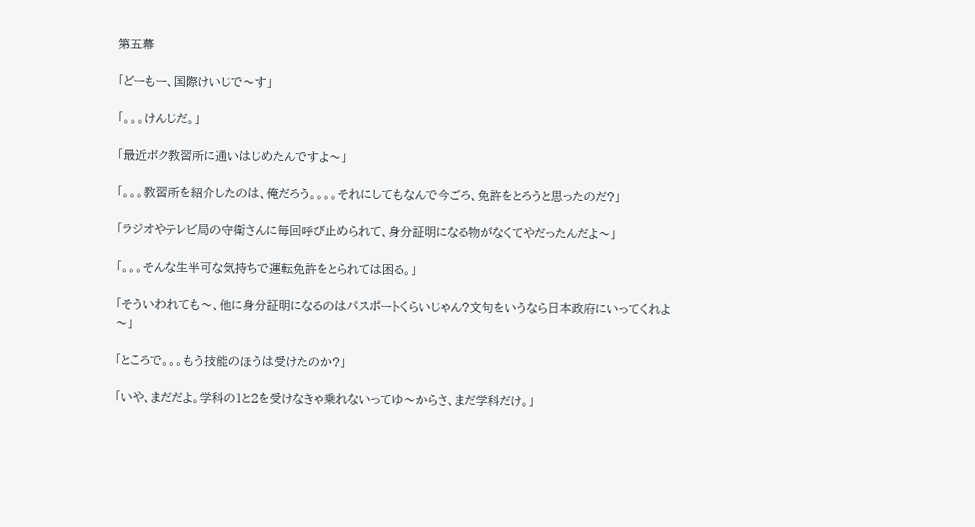第五幕

「どーもー、国際けいじで〜す」

「。。。けんじだ。」

「最近ボク教習所に通いはじめたんですよ〜」

「。。。教習所を紹介したのは、俺だろう。。。。それにしてもなんで今ごろ、免許をとろうと思ったのだ?」

「ラジオやテレビ局の守衛さんに毎回呼び止められて、身分証明になる物がなくてやだったんだよ〜」

「。。。そんな生半可な気持ちで運転免許をとられては困る。」

「そういわれても〜、他に身分証明になるのはパスポートくらいじゃん?文句をいうなら日本政府にいってくれよ〜」

「ところで。。。もう技能のほうは受けたのか?」

「いや、まだだよ。学科の1と2を受けなきゃ乗れないってゆ〜からさ、まだ学科だけ。」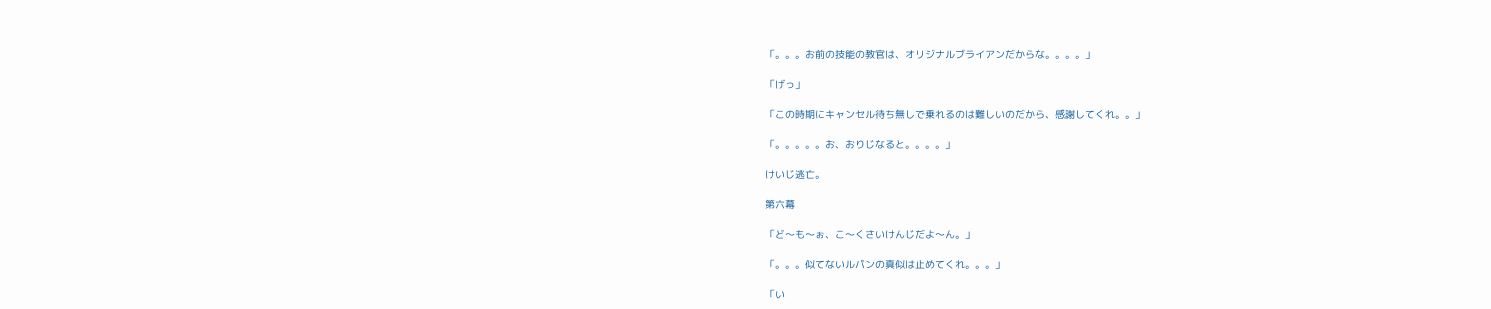「。。。お前の技能の教官は、オリジナルブライアンだからな。。。。」

「げっ」

「この時期にキャンセル待ち無しで乗れるのは難しいのだから、感謝してくれ。。」

「。。。。。お、おりじなると。。。。」

けいじ逃亡。

第六幕

「ど〜も〜ぉ、こ〜くさいけんじだよ〜ん。」

「。。。似てないルパンの真似は止めてくれ。。。」

「い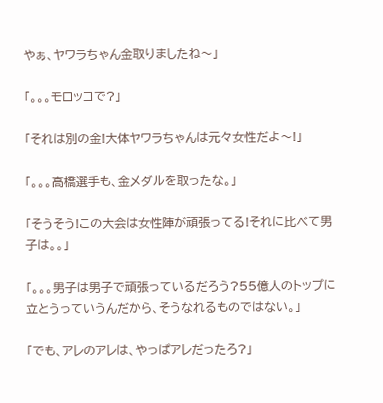やぁ、ヤワラちゃん金取りましたね〜」

「。。。モロッコで?」

「それは別の金!大体ヤワラちゃんは元々女性だよ〜!」

「。。。高橋選手も、金メダルを取ったな。」

「そうそう!この大会は女性陣が頑張ってる!それに比べて男子は。。」

「。。。男子は男子で頑張っているだろう?55億人のトップに立とうっていうんだから、そうなれるものではない。」

「でも、アレのアレは、やっぱアレだったろ?」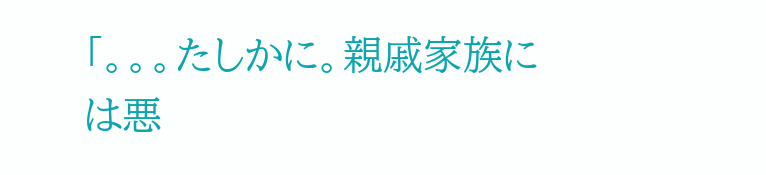「。。。たしかに。親戚家族には悪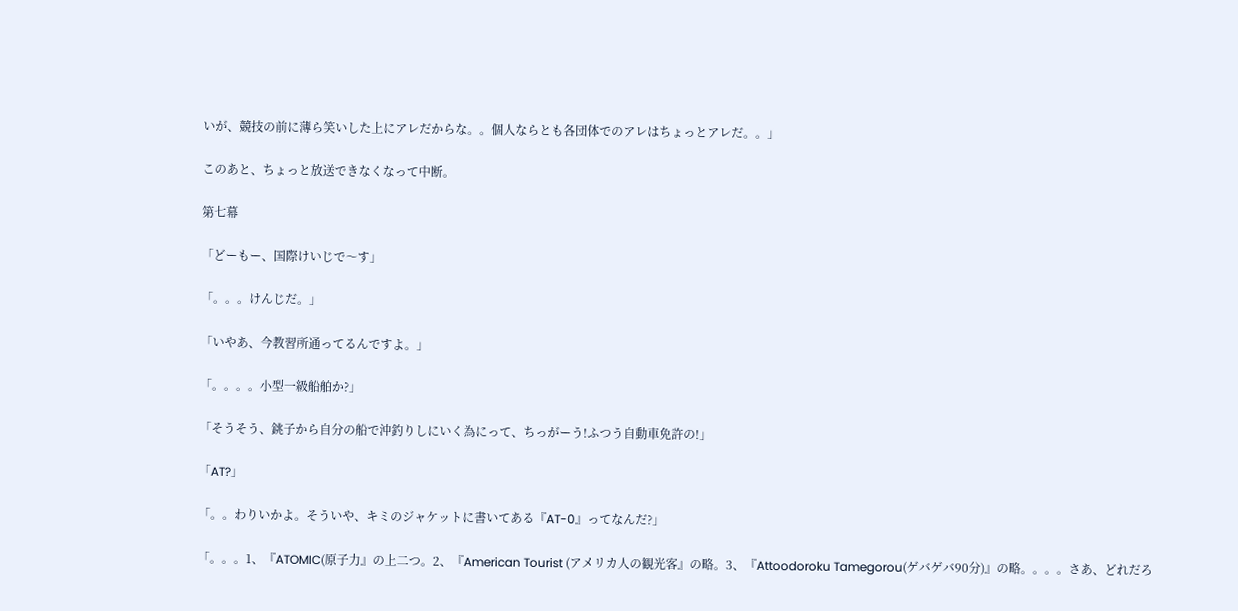いが、競技の前に薄ら笑いした上にアレだからな。。個人ならとも各団体でのアレはちょっとアレだ。。」

このあと、ちょっと放送できなくなって中断。

第七幕

「どーもー、国際けいじで〜す」

「。。。けんじだ。」

「いやあ、今教習所通ってるんですよ。」

「。。。。小型一級船舶か?」

「そうそう、銚子から自分の船で沖釣りしにいく為にって、ちっがーう!ふつう自動車免許の!」

「AT?」

「。。わりいかよ。そういや、キミのジャケットに書いてある『AT-0』ってなんだ?」

「。。。1、『ATOMIC(原子力』の上二つ。2、『American Tourist (アメリカ人の観光客』の略。3、『Attoodoroku Tamegorou(ゲバゲバ90分)』の略。。。。さあ、どれだろ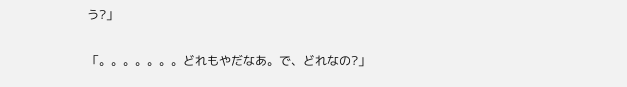う?」

「。。。。。。。どれもやだなあ。で、どれなの?」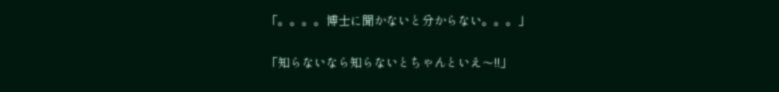「。。。。博士に聞かないと分からない。。。」

「知らないなら知らないとちゃんといえ〜!!」